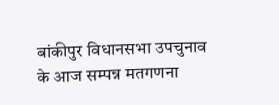बांकीपुर विधानसभा उपचुनाव के आज सम्पन्न मतगणना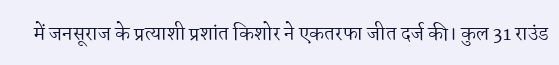में जनसूराज के प्रत्याशी प्रशांत किशोर ने एकतरफा जीत दर्ज की। कुल 31 राउंड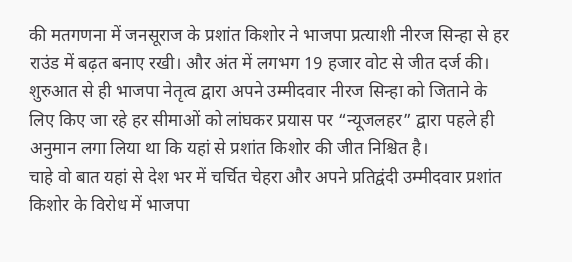की मतगणना में जनसूराज के प्रशांत किशोर ने भाजपा प्रत्याशी नीरज सिन्हा से हर राउंड में बढ़त बनाए रखी। और अंत में लगभग 19 हजार वोट से जीत दर्ज की।
शुरुआत से ही भाजपा नेतृत्व द्वारा अपने उम्मीदवार नीरज सिन्हा को जिताने के लिए किए जा रहे हर सीमाओं को लांघकर प्रयास पर “न्यूजलहर” द्वारा पहले ही अनुमान लगा लिया था कि यहां से प्रशांत किशोर की जीत निश्चित है।
चाहे वो बात यहां से देश भर में चर्चित चेहरा और अपने प्रतिद्वंदी उम्मीदवार प्रशांत किशोर के विरोध में भाजपा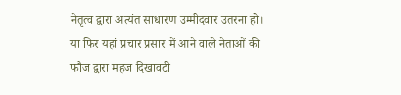नेतृत्व द्वारा अत्यंत साधारण उम्मीदवार उतरना हो। या फिर यहां प्रचार प्रसार में आने वाले नेताओं की फौज द्वारा महज दिखावटी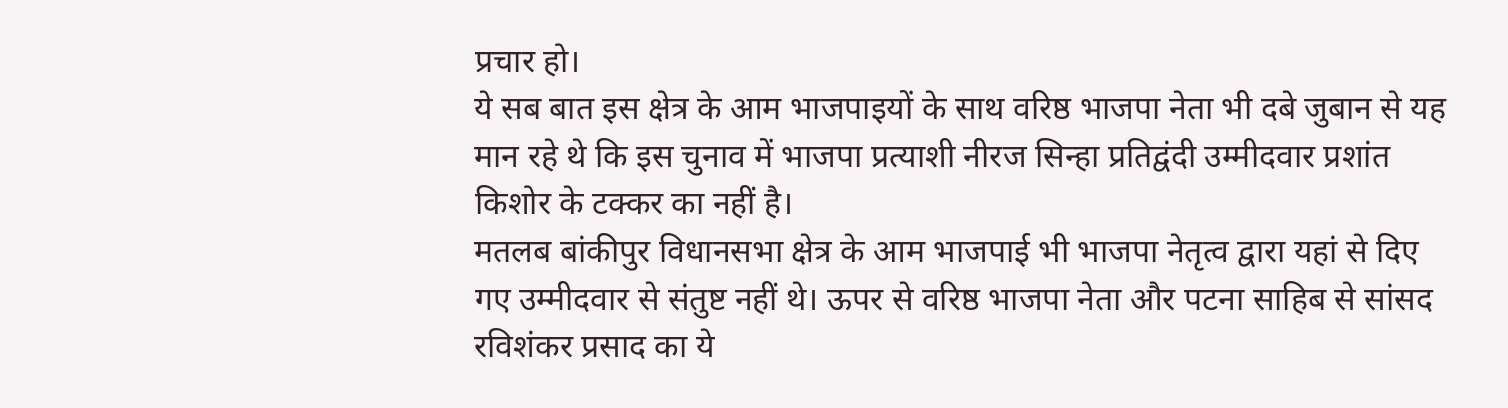प्रचार हो।
ये सब बात इस क्षेत्र के आम भाजपाइयों के साथ वरिष्ठ भाजपा नेता भी दबे जुबान से यह मान रहे थे कि इस चुनाव में भाजपा प्रत्याशी नीरज सिन्हा प्रतिद्वंदी उम्मीदवार प्रशांत किशोर के टक्कर का नहीं है।
मतलब बांकीपुर विधानसभा क्षेत्र के आम भाजपाई भी भाजपा नेतृत्व द्वारा यहां से दिए गए उम्मीदवार से संतुष्ट नहीं थे। ऊपर से वरिष्ठ भाजपा नेता और पटना साहिब से सांसद रविशंकर प्रसाद का ये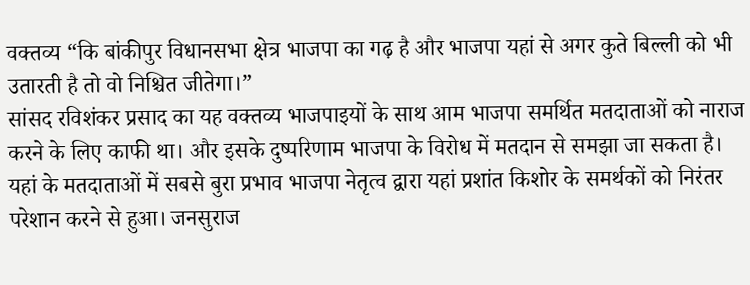वक्तव्य “कि बांकीपुर विधानसभा क्षेत्र भाजपा का गढ़ है और भाजपा यहां से अगर कुते बिल्ली को भी उतारती है तो वो निश्चित जीतेगा।”
सांसद रविशंकर प्रसाद का यह वक्तव्य भाजपाइयों के साथ आम भाजपा समर्थित मतदाताओं को नाराज करने के लिए काफी था। और इसके दुष्परिणाम भाजपा के विरोध में मतदान से समझा जा सकता है।
यहां के मतदाताओं में सबसे बुरा प्रभाव भाजपा नेतृत्व द्वारा यहां प्रशांत किशोर के समर्थकों को निरंतर परेशान करने से हुआ। जनसुराज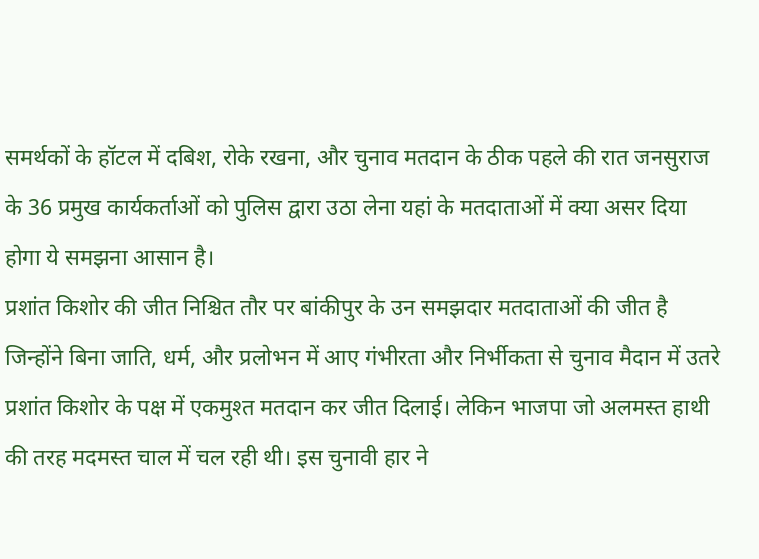समर्थकों के हॉटल में दबिश, रोके रखना, और चुनाव मतदान के ठीक पहले की रात जनसुराज के 36 प्रमुख कार्यकर्ताओं को पुलिस द्वारा उठा लेना यहां के मतदाताओं में क्या असर दिया होगा ये समझना आसान है।
प्रशांत किशोर की जीत निश्चित तौर पर बांकीपुर के उन समझदार मतदाताओं की जीत है जिन्होंने बिना जाति, धर्म, और प्रलोभन में आए गंभीरता और निर्भीकता से चुनाव मैदान में उतरे प्रशांत किशोर के पक्ष में एकमुश्त मतदान कर जीत दिलाई। लेकिन भाजपा जो अलमस्त हाथी की तरह मदमस्त चाल में चल रही थी। इस चुनावी हार ने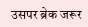उसपर ब्रेक जरूर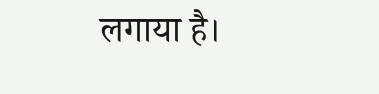लगाया है।